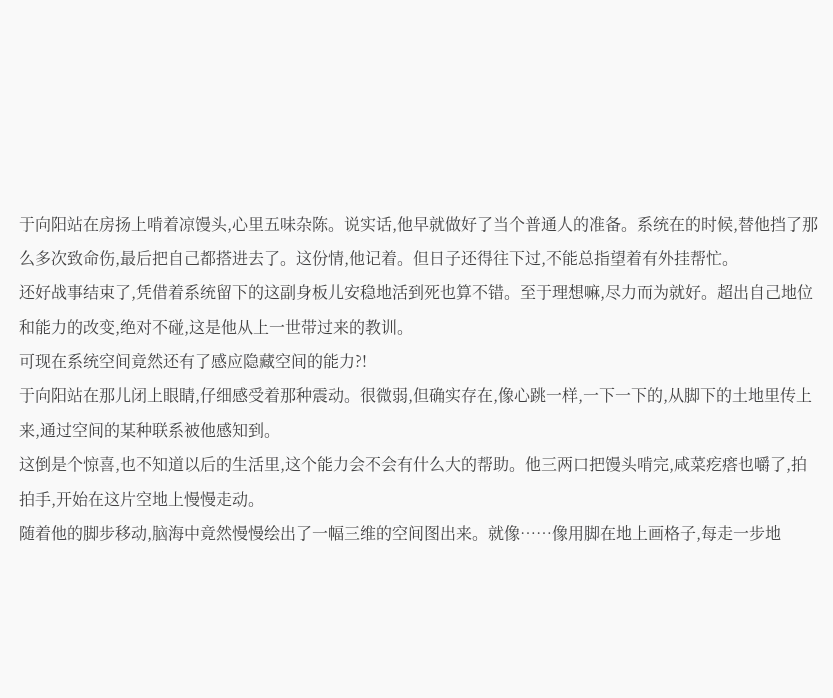于向阳站在房扬上啃着凉馒头,心里五味杂陈。说实话,他早就做好了当个普通人的准备。系统在的时候,替他挡了那么多次致命伤,最后把自己都搭进去了。这份情,他记着。但日子还得往下过,不能总指望着有外挂帮忙。
还好战事结束了,凭借着系统留下的这副身板儿安稳地活到死也算不错。至于理想嘛,尽力而为就好。超出自己地位和能力的改变,绝对不碰,这是他从上一世带过来的教训。
可现在系统空间竟然还有了感应隐藏空间的能力?!
于向阳站在那儿闭上眼睛,仔细感受着那种震动。很微弱,但确实存在,像心跳一样,一下一下的,从脚下的土地里传上来,通过空间的某种联系被他感知到。
这倒是个惊喜,也不知道以后的生活里,这个能力会不会有什么大的帮助。他三两口把馒头啃完,咸菜疙瘩也嚼了,拍拍手,开始在这片空地上慢慢走动。
随着他的脚步移动,脑海中竟然慢慢绘出了一幅三维的空间图出来。就像……像用脚在地上画格子,每走一步地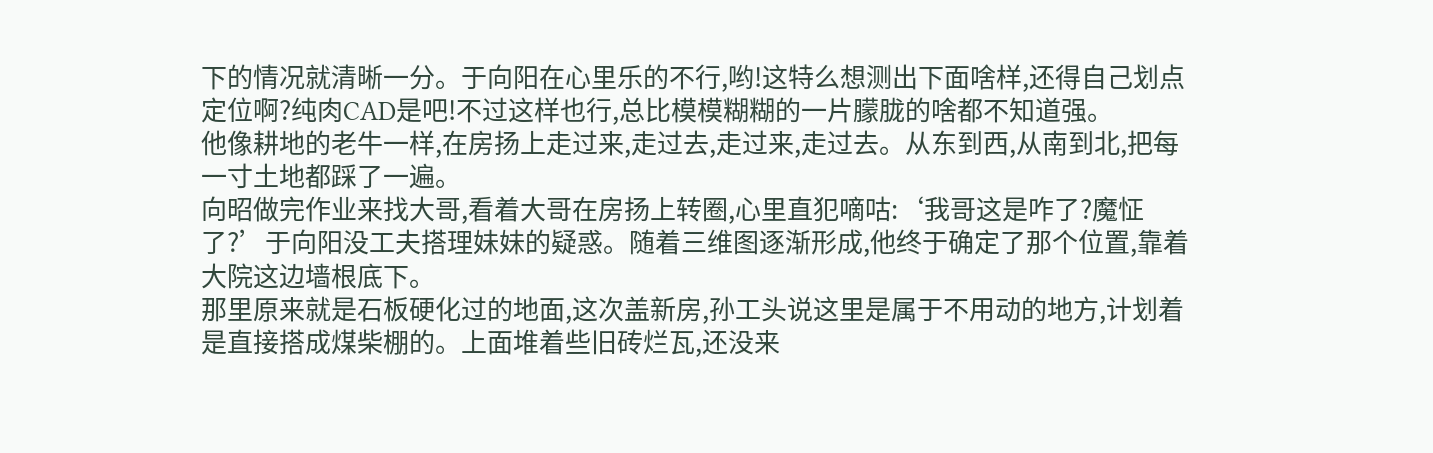下的情况就清晰一分。于向阳在心里乐的不行,哟!这特么想测出下面啥样,还得自己划点定位啊?纯肉CAD是吧!不过这样也行,总比模模糊糊的一片朦胧的啥都不知道强。
他像耕地的老牛一样,在房扬上走过来,走过去,走过来,走过去。从东到西,从南到北,把每一寸土地都踩了一遍。
向昭做完作业来找大哥,看着大哥在房扬上转圈,心里直犯嘀咕:‘我哥这是咋了?魔怔了?’于向阳没工夫搭理妹妹的疑惑。随着三维图逐渐形成,他终于确定了那个位置,靠着大院这边墙根底下。
那里原来就是石板硬化过的地面,这次盖新房,孙工头说这里是属于不用动的地方,计划着是直接搭成煤柴棚的。上面堆着些旧砖烂瓦,还没来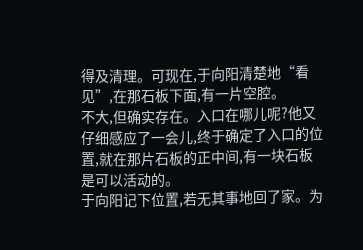得及清理。可现在,于向阳清楚地“看见”,在那石板下面,有一片空腔。
不大,但确实存在。入口在哪儿呢?他又仔细感应了一会儿,终于确定了入口的位置,就在那片石板的正中间,有一块石板是可以活动的。
于向阳记下位置,若无其事地回了家。为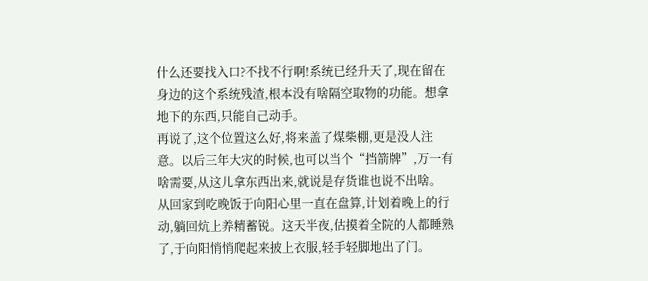什么还要找入口?不找不行啊!系统已经升天了,现在留在身边的这个系统残渣,根本没有啥隔空取物的功能。想拿地下的东西,只能自己动手。
再说了,这个位置这么好,将来盖了煤柴棚,更是没人注意。以后三年大灾的时候,也可以当个“挡箭牌”,万一有啥需要,从这儿拿东西出来,就说是存货谁也说不出啥。
从回家到吃晚饭于向阳心里一直在盘算,计划着晚上的行动,躺回炕上养精蓄锐。这天半夜,估摸着全院的人都睡熟了,于向阳悄悄爬起来披上衣服,轻手轻脚地出了门。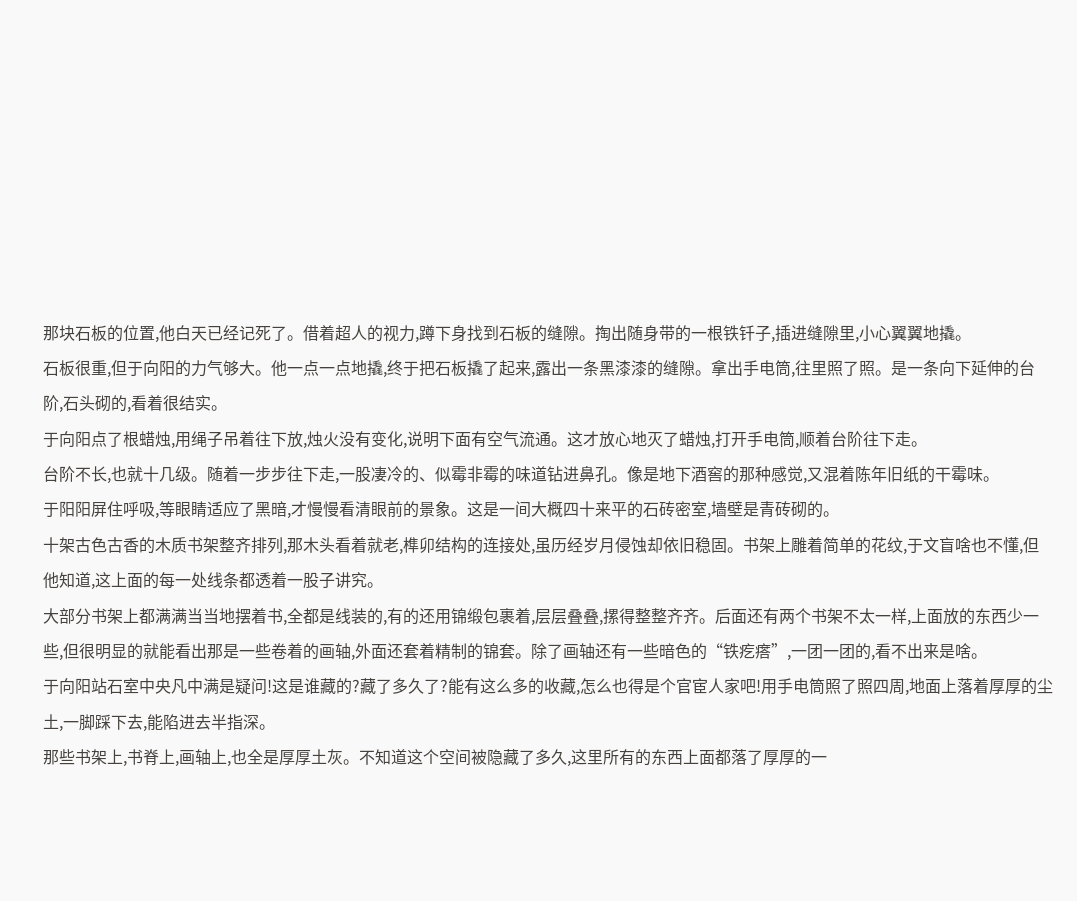那块石板的位置,他白天已经记死了。借着超人的视力,蹲下身找到石板的缝隙。掏出随身带的一根铁钎子,插进缝隙里,小心翼翼地撬。
石板很重,但于向阳的力气够大。他一点一点地撬,终于把石板撬了起来,露出一条黑漆漆的缝隙。拿出手电筒,往里照了照。是一条向下延伸的台阶,石头砌的,看着很结实。
于向阳点了根蜡烛,用绳子吊着往下放,烛火没有变化,说明下面有空气流通。这才放心地灭了蜡烛,打开手电筒,顺着台阶往下走。
台阶不长,也就十几级。随着一步步往下走,一股凄冷的、似霉非霉的味道钻进鼻孔。像是地下酒窖的那种感觉,又混着陈年旧纸的干霉味。
于阳阳屏住呼吸,等眼睛适应了黑暗,才慢慢看清眼前的景象。这是一间大概四十来平的石砖密室,墙壁是青砖砌的。
十架古色古香的木质书架整齐排列,那木头看着就老,榫卯结构的连接处,虽历经岁月侵蚀却依旧稳固。书架上雕着简单的花纹,于文盲啥也不懂,但他知道,这上面的每一处线条都透着一股子讲究。
大部分书架上都满满当当地摆着书,全都是线装的,有的还用锦缎包裹着,层层叠叠,摞得整整齐齐。后面还有两个书架不太一样,上面放的东西少一些,但很明显的就能看出那是一些卷着的画轴,外面还套着精制的锦套。除了画轴还有一些暗色的“铁疙瘩”,一团一团的,看不出来是啥。
于向阳站石室中央凡中满是疑问!这是谁藏的?藏了多久了?能有这么多的收藏,怎么也得是个官宦人家吧!用手电筒照了照四周,地面上落着厚厚的尘土,一脚踩下去,能陷进去半指深。
那些书架上,书脊上,画轴上,也全是厚厚土灰。不知道这个空间被隐藏了多久,这里所有的东西上面都落了厚厚的一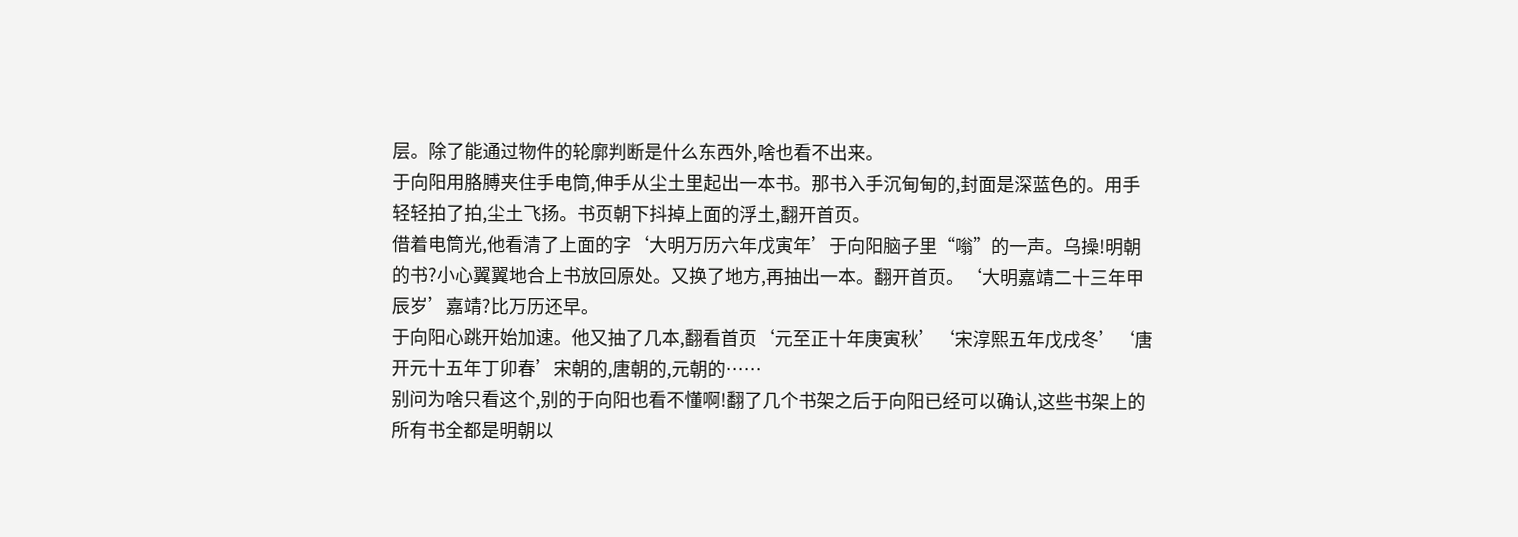层。除了能通过物件的轮廓判断是什么东西外,啥也看不出来。
于向阳用胳膊夹住手电筒,伸手从尘土里起出一本书。那书入手沉甸甸的,封面是深蓝色的。用手轻轻拍了拍,尘土飞扬。书页朝下抖掉上面的浮土,翻开首页。
借着电筒光,他看清了上面的字‘大明万历六年戊寅年’于向阳脑子里“嗡”的一声。乌操!明朝的书?小心翼翼地合上书放回原处。又换了地方,再抽出一本。翻开首页。‘大明嘉靖二十三年甲辰岁’嘉靖?比万历还早。
于向阳心跳开始加速。他又抽了几本,翻看首页‘元至正十年庚寅秋’‘宋淳熙五年戊戌冬’‘唐开元十五年丁卯春’宋朝的,唐朝的,元朝的……
别问为啥只看这个,别的于向阳也看不懂啊!翻了几个书架之后于向阳已经可以确认,这些书架上的所有书全都是明朝以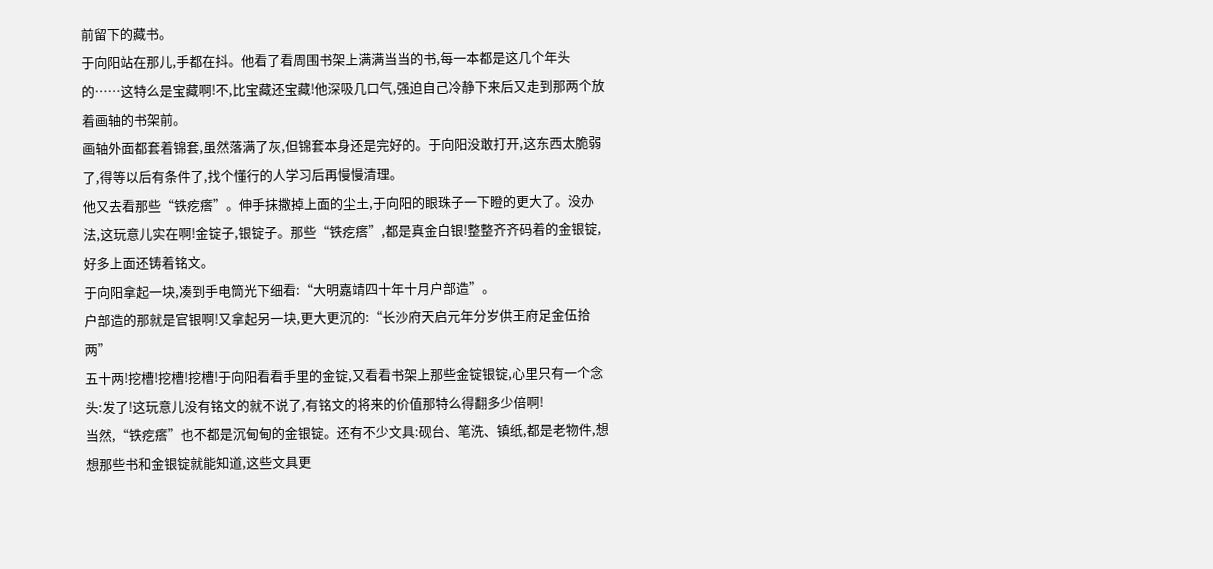前留下的藏书。
于向阳站在那儿,手都在抖。他看了看周围书架上满满当当的书,每一本都是这几个年头的……这特么是宝藏啊!不,比宝藏还宝藏!他深吸几口气,强迫自己冷静下来后又走到那两个放着画轴的书架前。
画轴外面都套着锦套,虽然落满了灰,但锦套本身还是完好的。于向阳没敢打开,这东西太脆弱了,得等以后有条件了,找个懂行的人学习后再慢慢清理。
他又去看那些“铁疙瘩”。伸手抹撒掉上面的尘土,于向阳的眼珠子一下瞪的更大了。没办法,这玩意儿实在啊!金锭子,银锭子。那些“铁疙瘩”,都是真金白银!整整齐齐码着的金银锭,好多上面还铸着铭文。
于向阳拿起一块,凑到手电筒光下细看:“大明嘉靖四十年十月户部造”。
户部造的那就是官银啊!又拿起另一块,更大更沉的:“长沙府天启元年分岁供王府足金伍拾两”
五十两!挖槽!挖槽!挖槽!于向阳看看手里的金锭,又看看书架上那些金锭银锭,心里只有一个念头:发了!这玩意儿没有铭文的就不说了,有铭文的将来的价值那特么得翻多少倍啊!
当然,“铁疙瘩”也不都是沉甸甸的金银锭。还有不少文具:砚台、笔洗、镇纸,都是老物件,想想那些书和金银锭就能知道,这些文具更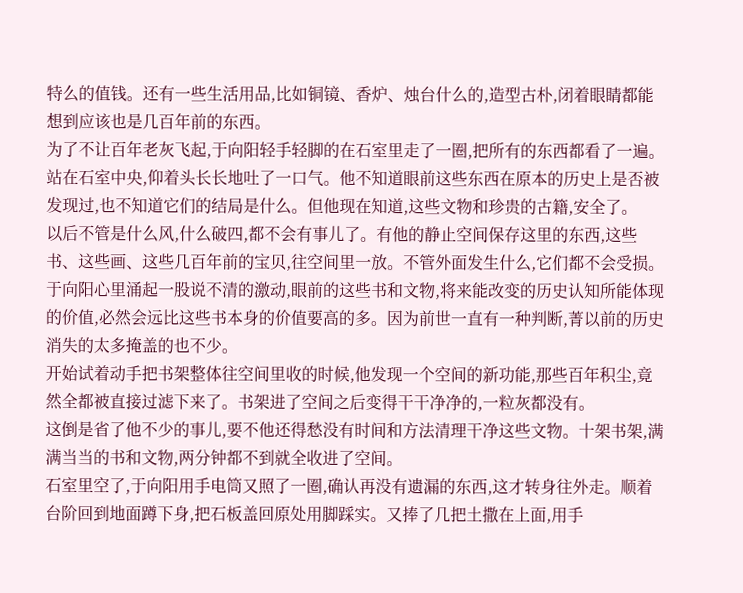特么的值钱。还有一些生活用品,比如铜镜、香炉、烛台什么的,造型古朴,闭着眼睛都能想到应该也是几百年前的东西。
为了不让百年老灰飞起,于向阳轻手轻脚的在石室里走了一圈,把所有的东西都看了一遍。站在石室中央,仰着头长长地吐了一口气。他不知道眼前这些东西在原本的历史上是否被发现过,也不知道它们的结局是什么。但他现在知道,这些文物和珍贵的古籍,安全了。
以后不管是什么风,什么破四,都不会有事儿了。有他的静止空间保存这里的东西,这些书、这些画、这些几百年前的宝贝,往空间里一放。不管外面发生什么,它们都不会受损。
于向阳心里涌起一股说不清的激动,眼前的这些书和文物,将来能改变的历史认知所能体现的价值,必然会远比这些书本身的价值要高的多。因为前世一直有一种判断,菁以前的历史消失的太多掩盖的也不少。
开始试着动手把书架整体往空间里收的时候,他发现一个空间的新功能,那些百年积尘,竟然全都被直接过滤下来了。书架进了空间之后变得干干净净的,一粒灰都没有。
这倒是省了他不少的事儿,要不他还得愁没有时间和方法清理干净这些文物。十架书架,满满当当的书和文物,两分钟都不到就全收进了空间。
石室里空了,于向阳用手电筒又照了一圈,确认再没有遗漏的东西,这才转身往外走。顺着台阶回到地面蹲下身,把石板盖回原处用脚踩实。又捧了几把土撒在上面,用手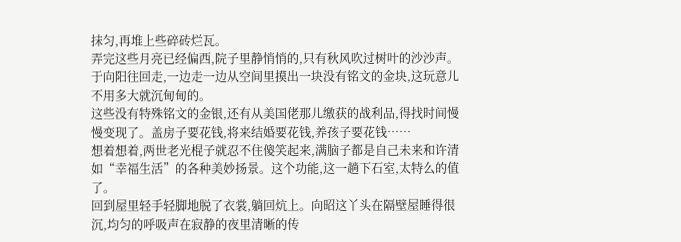抹匀,再堆上些碎砖烂瓦。
弄完这些月亮已经偏西,院子里静悄悄的,只有秋风吹过树叶的沙沙声。于向阳往回走,一边走一边从空间里摸出一块没有铭文的金块,这玩意儿不用多大就沉甸甸的。
这些没有特殊铭文的金银,还有从美国佬那儿缴获的战利品,得找时间慢慢变现了。盖房子要花钱,将来结婚要花钱,养孩子要花钱……
想着想着,两世老光棍子就忍不住傻笑起来,满脑子都是自己未来和许清如“幸福生活”的各种美妙扬景。这个功能,这一趟下石室,太特么的值了。
回到屋里轻手轻脚地脱了衣裳,躺回炕上。向昭这丫头在隔壁屋睡得很沉,均匀的呼吸声在寂静的夜里清晰的传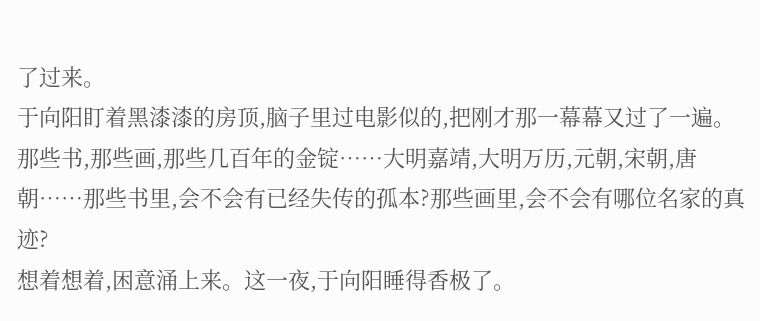了过来。
于向阳盯着黑漆漆的房顶,脑子里过电影似的,把刚才那一幕幕又过了一遍。那些书,那些画,那些几百年的金锭……大明嘉靖,大明万历,元朝,宋朝,唐朝……那些书里,会不会有已经失传的孤本?那些画里,会不会有哪位名家的真迹?
想着想着,困意涌上来。这一夜,于向阳睡得香极了。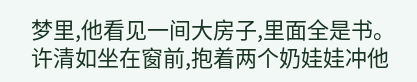梦里,他看见一间大房子,里面全是书。许清如坐在窗前,抱着两个奶娃娃冲他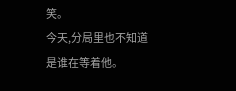笑。
今天,分局里也不知道是谁在等着他。